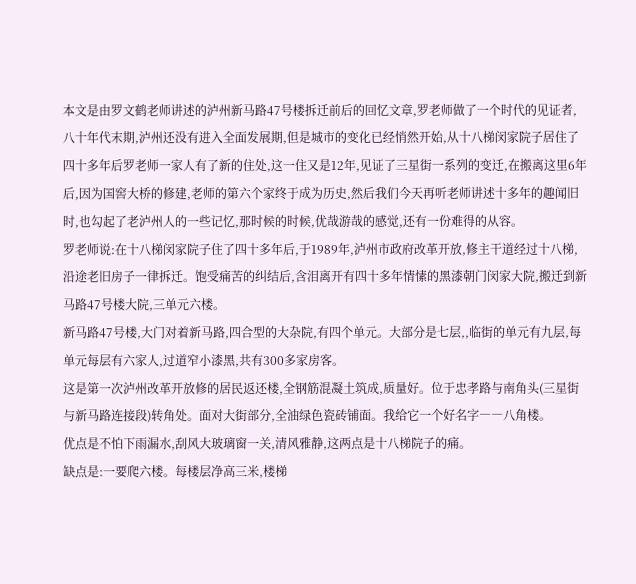本文是由罗文鹤老师讲述的泸州新马路47号楼拆迁前后的回忆文章,罗老师做了一个时代的见证者,八十年代末期,泸州还没有进入全面发展期,但是城市的变化已经悄然开始,从十八梯闵家院子居住了四十多年后罗老师一家人有了新的住处,这一住又是12年,见证了三星街一系列的变迁,在搬离这里6年后,因为国窖大桥的修建,老师的第六个家终于成为历史,然后我们今天再听老师讲述十多年的趣闻旧时,也勾起了老泸州人的一些记忆,那时候的时候,优哉游哉的感觉,还有一份难得的从容。
罗老师说:在十八梯闵家院子住了四十多年后,于1989年,泸州市政府改革开放,修主干道经过十八梯,沿途老旧房子一律拆迁。饱受痛苦的纠结后,含泪离开有四十多年情愫的黑漆朝门闵家大院,搬迁到新马路47号楼大院,三单元六楼。
新马路47号楼,大门对着新马路,四合型的大杂院,有四个单元。大部分是七层,,临街的单元有九层,每单元每层有六家人,过道窄小漆黑,共有300多家房客。
这是第一次泸州改革开放修的居民返还楼,全钢筋混凝土筑成,质量好。位于忠孝路与南角头(三星街与新马路连接段)转角处。面对大街部分,全油绿色瓷砖铺面。我给它一个好名字――八角楼。
优点是不怕下雨漏水,刮风大玻璃窗一关,清风雅静,这两点是十八梯院子的痛。
缺点是:一要爬六楼。每楼层净高三米,楼梯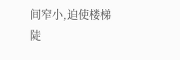间窄小,迫使楼梯陡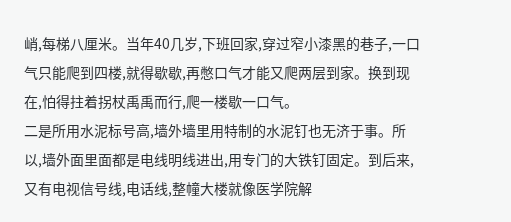峭,每梯八厘米。当年40几岁,下班回家,穿过窄小漆黑的巷子,一口气只能爬到四楼,就得歇歇,再憋口气才能又爬两层到家。换到现在,怕得拄着拐杖禹禹而行,爬一楼歇一口气。
二是所用水泥标号高,墙外墙里用特制的水泥钉也无济于事。所以,墙外面里面都是电线明线进出,用专门的大铁钉固定。到后来,又有电视信号线,电话线,整幢大楼就像医学院解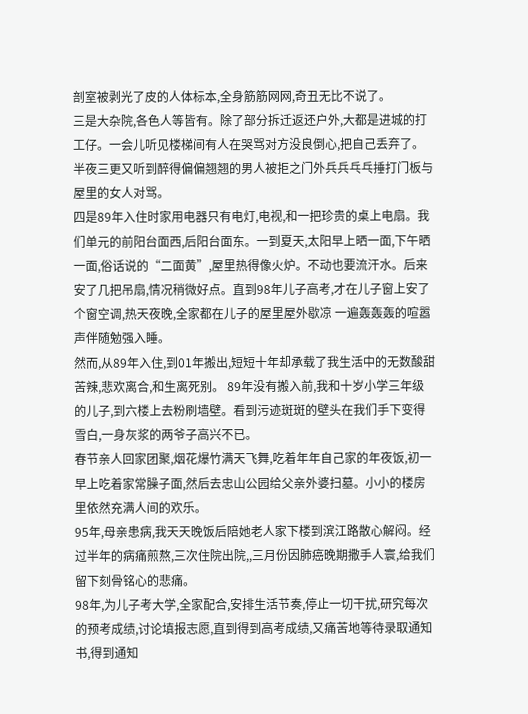剖室被剥光了皮的人体标本,全身筋筋网网,奇丑无比不说了。
三是大杂院,各色人等皆有。除了部分拆迁返还户外,大都是进城的打工仔。一会儿听见楼梯间有人在哭骂对方没良倒心,把自己丢弃了。半夜三更又听到醉得偏偏翘翘的男人被拒之门外兵兵乓乓捶打门板与屋里的女人对骂。
四是89年入住时家用电器只有电灯,电视,和一把珍贵的桌上电扇。我们单元的前阳台面西,后阳台面东。一到夏天,太阳早上晒一面,下午晒一面,俗话说的“二面黄”,屋里热得像火炉。不动也要流汗水。后来安了几把吊扇,情况稍微好点。直到98年儿子高考,才在儿子窗上安了个窗空调,热天夜晚,全家都在儿子的屋里屋外歇凉 一遍轰轰轰的喧嚣声伴随勉强入睡。
然而,从89年入住,到01年搬出,短短十年却承载了我生活中的无数酸甜苦辣,悲欢离合,和生离死别。 89年没有搬入前,我和十岁小学三年级的儿子,到六楼上去粉刷墙壁。看到污迹斑斑的壁头在我们手下变得雪白,一身灰浆的两爷子高兴不已。
春节亲人回家团聚,烟花爆竹满天飞舞,吃着年年自己家的年夜饭,初一早上吃着家常臊子面,然后去忠山公园给父亲外婆扫墓。小小的楼房里依然充满人间的欢乐。
95年,母亲患病,我天天晚饭后陪她老人家下楼到滨江路散心解闷。经过半年的病痛煎熬,三次住院出院,,三月份因肺癌晚期撒手人寰,给我们留下刻骨铭心的悲痛。
98年,为儿子考大学,全家配合,安排生活节奏,停止一切干扰,研究每次的预考成绩,讨论填报志愿,直到得到高考成绩,又痛苦地等待录取通知书,得到通知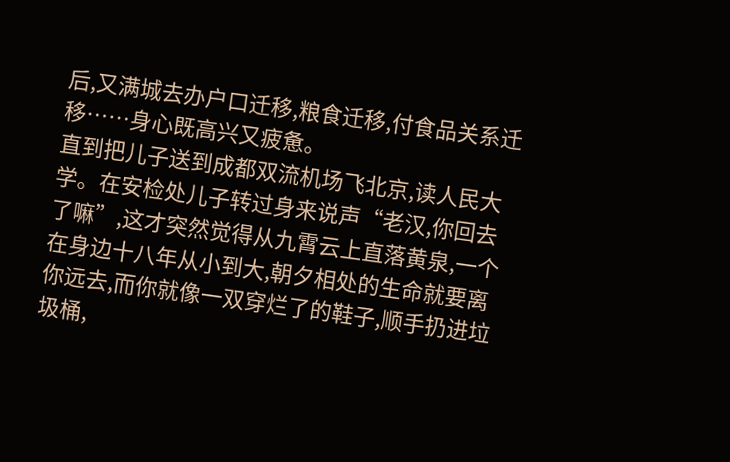后,又满城去办户口迁移,粮食迁移,付食品关系迁移……身心既高兴又疲惫。
直到把儿子送到成都双流机场飞北京,读人民大学。在安检处儿子转过身来说声“老汉,你回去了嘛”,这才突然觉得从九霄云上直落黄泉,一个在身边十八年从小到大,朝夕相处的生命就要离你远去,而你就像一双穿烂了的鞋子,顺手扔进垃圾桶,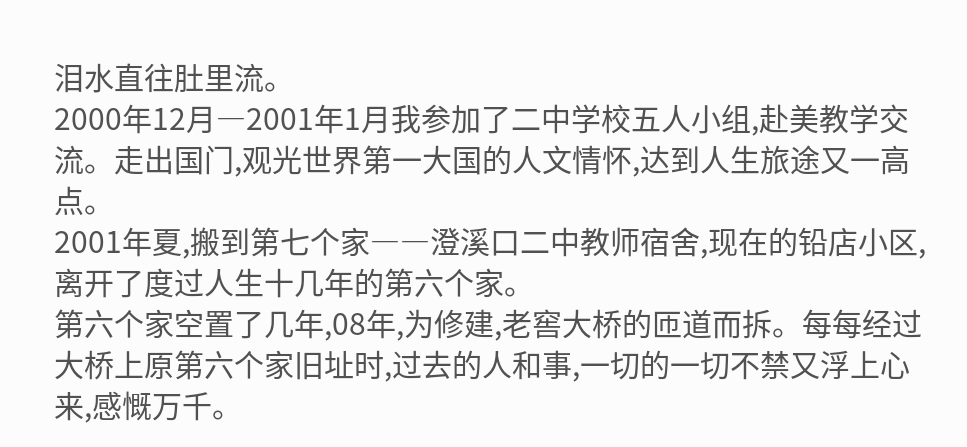泪水直往肚里流。
2000年12月―2001年1月我参加了二中学校五人小组,赴美教学交流。走出国门,观光世界第一大国的人文情怀,达到人生旅途又一高点。
2001年夏,搬到第七个家――澄溪口二中教师宿舍,现在的铅店小区,离开了度过人生十几年的第六个家。
第六个家空置了几年,08年,为修建,老窖大桥的匝道而拆。每每经过大桥上原第六个家旧址时,过去的人和事,一切的一切不禁又浮上心来,感慨万千。